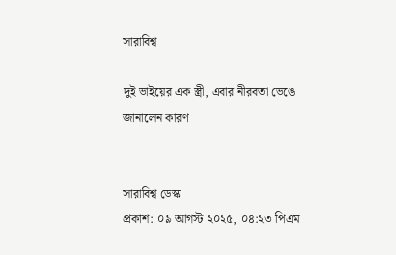সারাবিশ্ব

দুই ভাইয়ের এক স্ত্রী, এবার নীরবতা ভেঙে জানালেন কারণ


সারাবিশ্ব ডেস্ক
প্রকাশ: ০৯ আগস্ট ২০২৫, ০৪:২৩ পিএম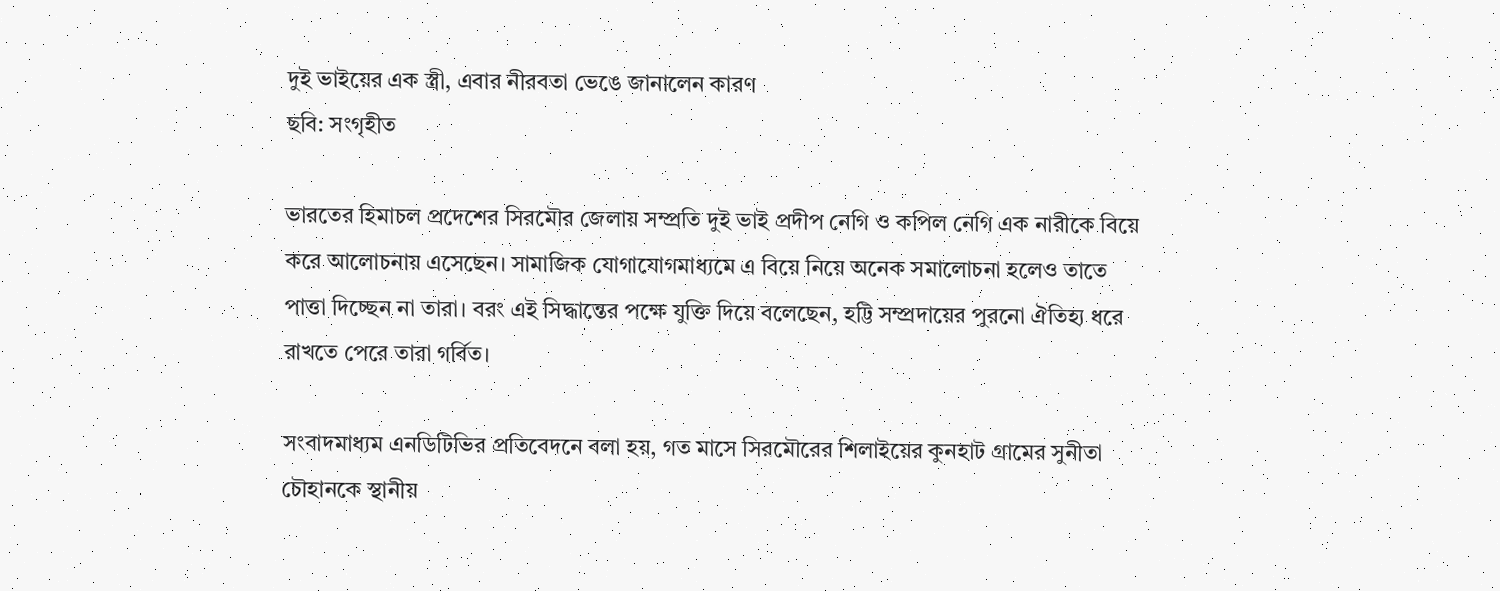দুই ভাইয়ের এক স্ত্রী, এবার নীরবতা ভেঙে জানালেন কারণ
ছবি: সংগৃহীত

ভারতের হিমাচল প্রদেশের সিরমৌর জেলায় সম্প্রতি দুই ভাই প্রদীপ নেগি ও কপিল নেগি এক নারীকে বিয়ে করে আলোচনায় এসেছেন। সামাজিক যোগাযোগমাধ্যমে এ বিয়ে নিয়ে অনেক সমালোচনা হলেও তাতে পাত্তা দিচ্ছেন না তারা। বরং এই সিদ্ধান্তের পক্ষে যুক্তি দিয়ে বলেছেন, হট্টি সম্প্রদায়ের পুরনো ঐতিহ্য ধরে রাখতে পেরে তারা গর্বিত।

সংবাদমাধ্যম এনডিটিভির প্রতিবেদনে বলা হয়, গত মাসে সিরমৌরের শিলাইয়ের কুনহাট গ্রামের সুনীতা চৌহানকে স্থানীয়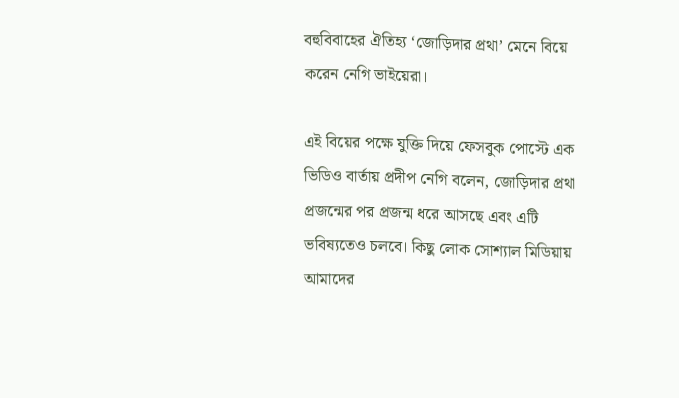বহুবিবাহের ঐতিহ্য ‘জোড়িদার প্রথা’ মেনে বিয়ে করেন নেগি ভাইয়েরা।

এই বিয়ের পক্ষে যুক্তি দিয়ে ফেসবুক পোস্টে এক ভিডিও বার্তায় প্রদীপ নেগি বলেন, জোড়িদার প্রথা প্রজন্মের পর প্রজন্ম ধরে আসছে এবং এটি ভবিষ্যতেও চলবে। কিছু লোক সোশ্যাল মিডিয়ায় আমাদের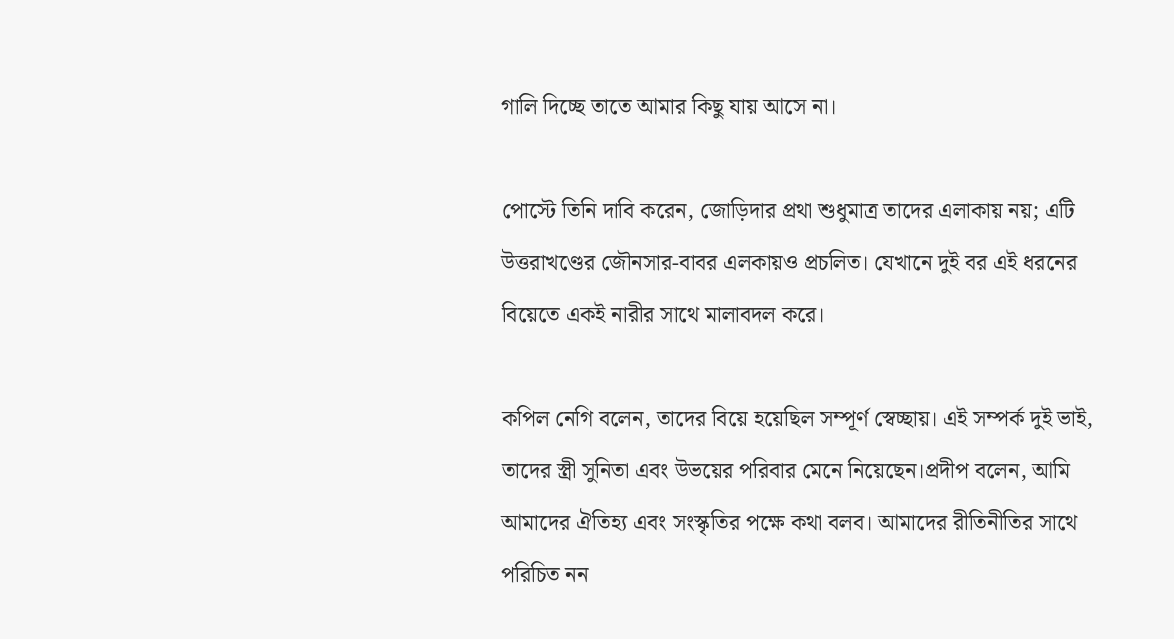গালি দিচ্ছে তাতে আমার কিছু যায় আসে না।

পোস্টে তিনি দাবি করেন, জোড়িদার প্রথা শুধুমাত্র তাদের এলাকায় নয়; এটি উত্তরাখণ্ডের জৌনসার-বাবর এলকায়ও প্রচলিত। যেখানে দুই বর এই ধরনের বিয়েতে একই নারীর সাথে মালাবদল করে।

কপিল নেগি বলেন, তাদের বিয়ে হয়েছিল সম্পূর্ণ স্বেচ্ছায়। এই সম্পর্ক দুই ভাই, তাদের স্ত্রী সুনিতা এবং উভয়ের পরিবার মেনে নিয়েছেন।প্রদীপ বলেন, আমি আমাদের ঐতিহ্য এবং সংস্কৃতির পক্ষে কথা বলব। আমাদের রীতিনীতির সাথে পরিচিত নন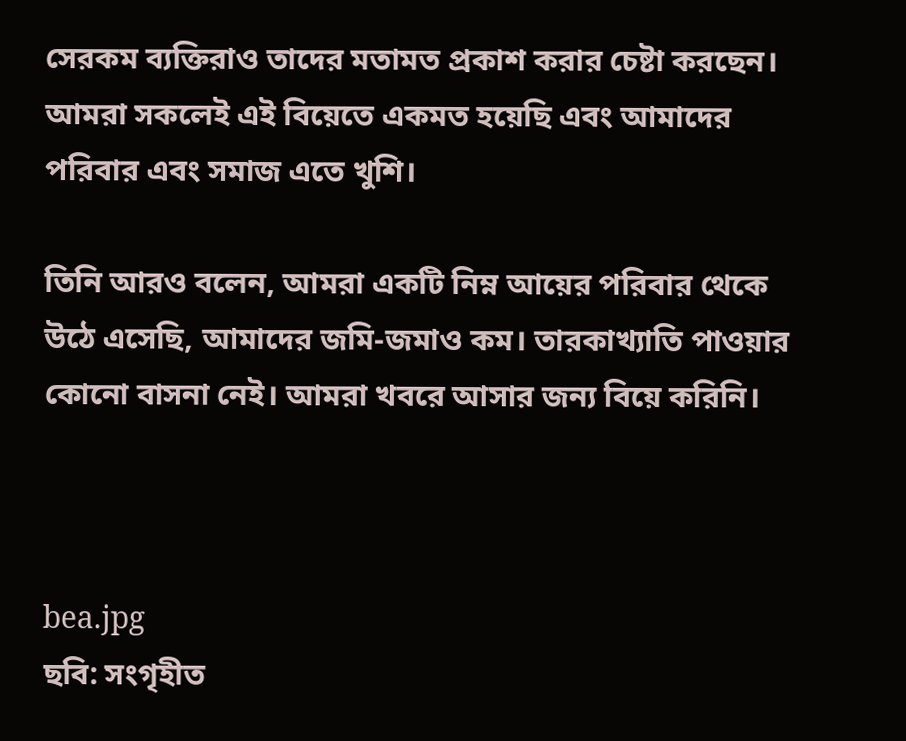সেরকম ব্যক্তিরাও তাদের মতামত প্রকাশ করার চেষ্টা করছেন। আমরা সকলেই এই বিয়েতে একমত হয়েছি এবং আমাদের পরিবার এবং সমাজ এতে খুশি।

তিনি আরও বলেন, আমরা একটি নিম্ন আয়ের পরিবার থেকে উঠে এসেছি, আমাদের জমি-জমাও কম। তারকাখ্যাতি পাওয়ার কোনো বাসনা নেই। আমরা খবরে আসার জন্য বিয়ে করিনি।



bea.jpg
ছবি: সংগৃহীত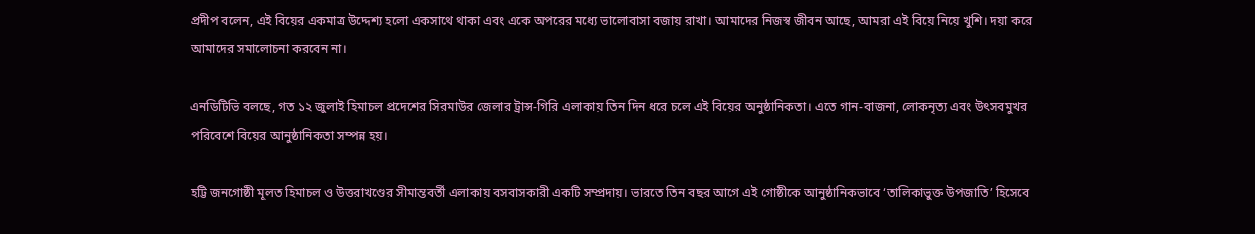প্রদীপ বলেন, এই বিয়ের একমাত্র উদ্দেশ্য হলো একসাথে থাকা এবং একে অপরের মধ্যে ভালোবাসা বজায় রাখা। আমাদের নিজস্ব জীবন আছে, আমরা এই বিয়ে নিয়ে খুশি। দয়া করে  আমাদের সমালোচনা করবেন না।

এনডিটিভি বলছে, গত ১২ জুলাই হিমাচল প্রদেশের সিরমাউর জেলার ট্রান্স-গিরি এলাকায় তিন দিন ধরে চলে এই বিয়ের অনুষ্ঠানিকতা। এতে গান-বাজনা, লোকনৃত্য এবং উৎসবমুখর পরিবেশে বিয়ের আনুষ্ঠানিকতা সম্পন্ন হয়।

হট্টি জনগোষ্ঠী মূলত হিমাচল ও উত্তরাখণ্ডের সীমান্তবর্তী এলাকায় বসবাসকারী একটি সম্প্রদায়। ভারতে তিন বছর আগে এই গোষ্ঠীকে আনুষ্ঠানিকভাবে ‘তালিকাভুক্ত উপজাতি’ হিসেবে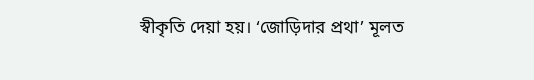স্বীকৃতি দেয়া হয়। ‘জোড়িদার প্রথা’ মূলত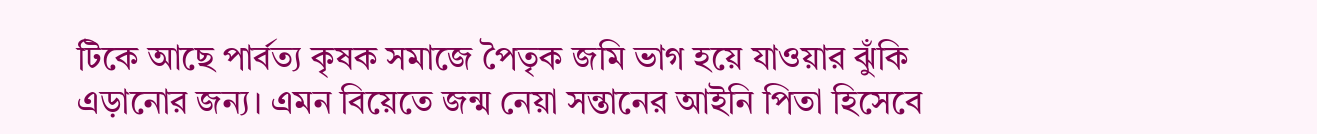টিকে আছে পার্বত্য কৃষক সমাজে পৈতৃক জমি ভাগ হয়ে যাওয়ার ঝুঁকি এড়ানোর জন্য। এমন বিয়েতে জন্ম নেয়া সন্তানের আইনি পিতা হিসেবে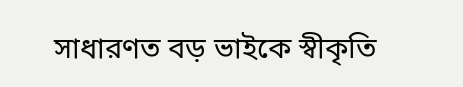সাধারণত বড় ভাইকে স্বীকৃতি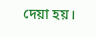দেয়া হয়।